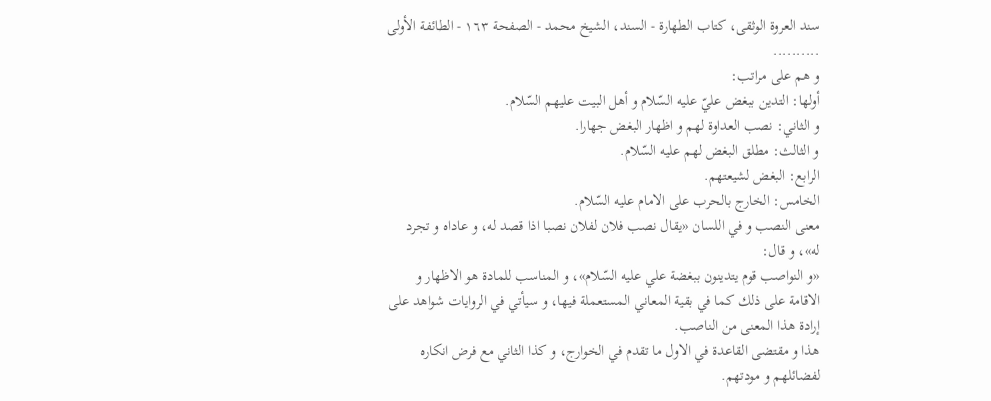سند العروة الوثقى، كتاب الطهارة - السند، الشيخ محمد - الصفحة ١٦٣ - الطائفة الأولى
..........
و هم على مراتب:
أولها: التدين ببغض عليّ عليه السّلام و أهل البيت عليهم السّلام.
و الثاني: نصب العداوة لهم و اظهار البغض جهارا.
و الثالث: مطلق البغض لهم عليه السّلام.
الرابع: البغض لشيعتهم.
الخامس: الخارج بالحرب على الامام عليه السّلام.
معنى النصب و في اللسان «يقال نصب فلان لفلان نصبا اذا قصد له، و عاداه و تجرد له»، و قال:
«و النواصب قوم يتدينون ببغضة علي عليه السّلام»، و المناسب للمادة هو الاظهار و الاقامة على ذلك كما في بقية المعاني المستعملة فيها، و سيأتي في الروايات شواهد على إرادة هذا المعنى من الناصب.
هذا و مقتضى القاعدة في الاول ما تقدم في الخوارج، و كذا الثاني مع فرض انكاره لفضائلهم و مودتهم.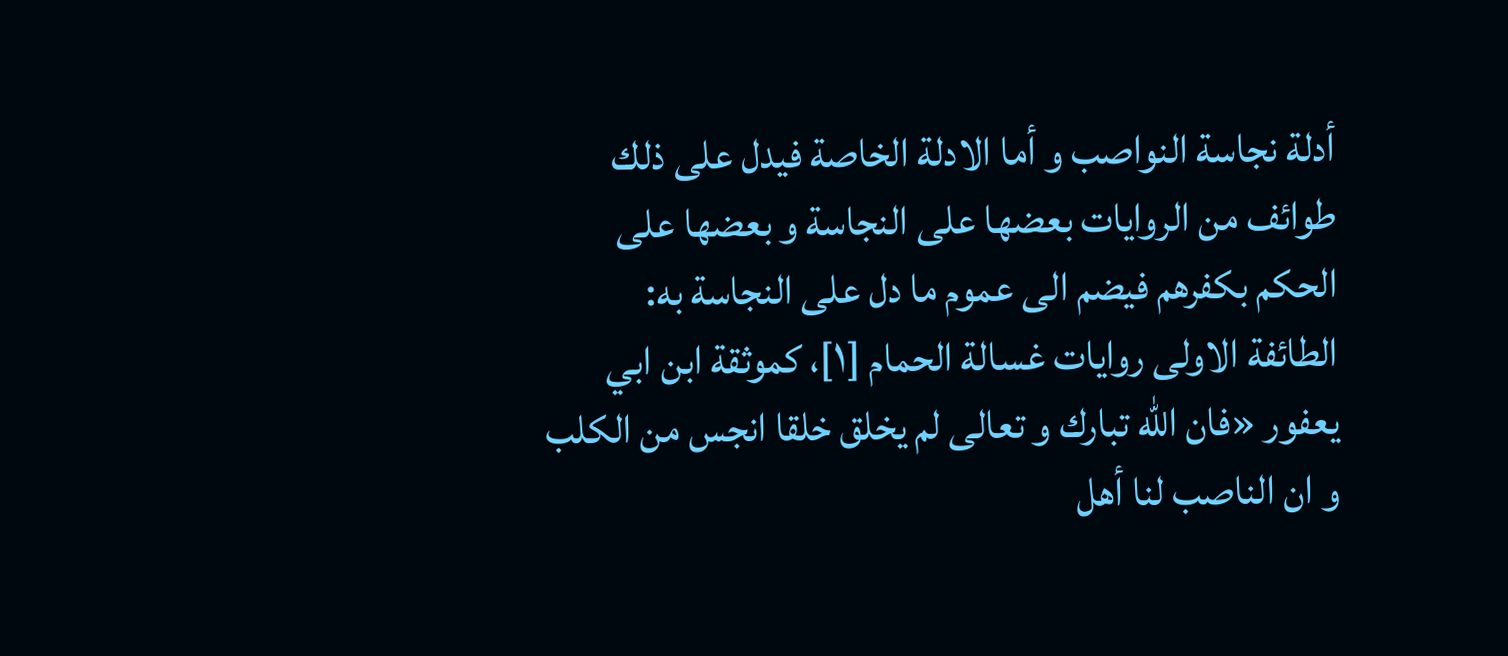أدلة نجاسة النواصب و أما الادلة الخاصة فيدل على ذلك طوائف من الروايات بعضها على النجاسة و بعضها على الحكم بكفرهم فيضم الى عموم ما دل على النجاسة به:
الطائفة الاولى روايات غسالة الحمام [١]، كموثقة ابن ابي يعفور «فان اللّه تبارك و تعالى لم يخلق خلقا انجس من الكلب و ان الناصب لنا أهل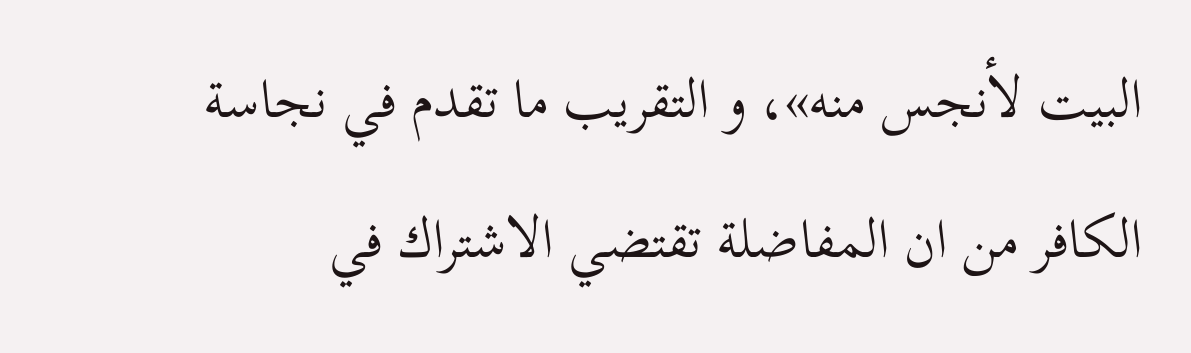البيت لأنجس منه»، و التقريب ما تقدم في نجاسة الكافر من ان المفاضلة تقتضي الاشتراك في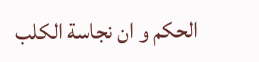الحكم و ان نجاسة الكلب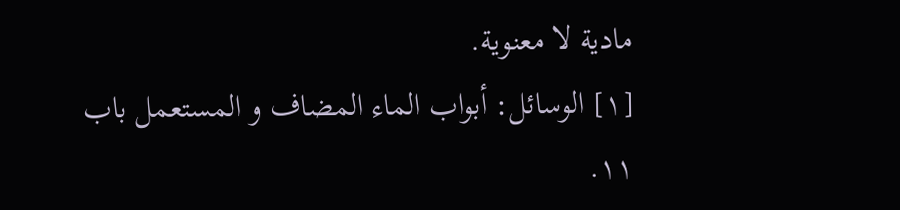مادية لا معنوية.
[١] الوسائل: أبواب الماء المضاف و المستعمل باب ١١.